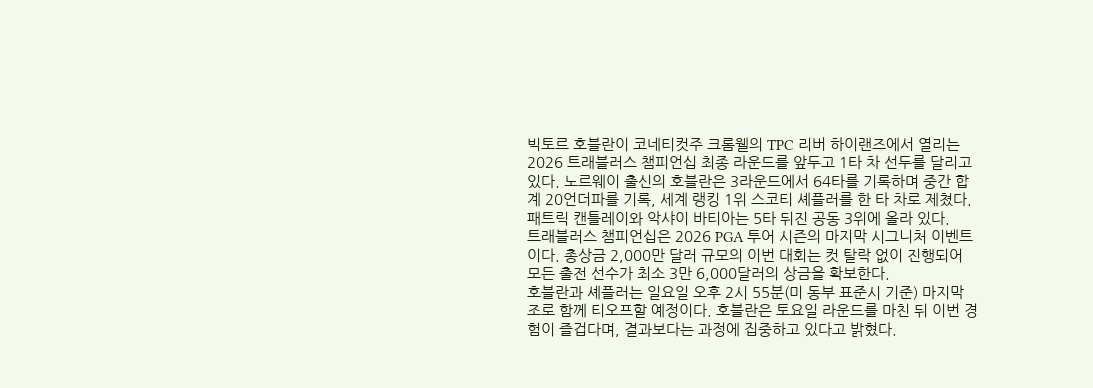빅토르 호블란이 코네티컷주 크롬웰의 TPC 리버 하이랜즈에서 열리는 2026 트래블러스 챔피언십 최종 라운드를 앞두고 1타 차 선두를 달리고 있다. 노르웨이 출신의 호블란은 3라운드에서 64타를 기록하며 중간 합계 20언더파를 기록, 세계 랭킹 1위 스코티 셰플러를 한 타 차로 제쳤다. 패트릭 캔틀레이와 악샤이 바티아는 5타 뒤진 공동 3위에 올라 있다.
트래블러스 챔피언십은 2026 PGA 투어 시즌의 마지막 시그니처 이벤트이다. 총상금 2,000만 달러 규모의 이번 대회는 컷 탈락 없이 진행되어 모든 출전 선수가 최소 3만 6,000달러의 상금을 확보한다.
호블란과 셰플러는 일요일 오후 2시 55분(미 동부 표준시 기준) 마지막 조로 함께 티오프할 예정이다. 호블란은 토요일 라운드를 마친 뒤 이번 경험이 즐겁다며, 결과보다는 과정에 집중하고 있다고 밝혔다.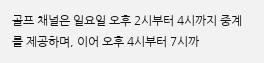골프 채널은 일요일 오후 2시부터 4시까지 중계를 제공하며, 이어 오후 4시부터 7시까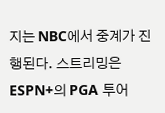지는 NBC에서 중계가 진행된다. 스트리밍은 ESPN+의 PGA 투어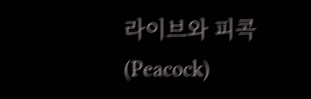라이브와 피콕(Peacock)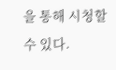을 통해 시청할 수 있다.